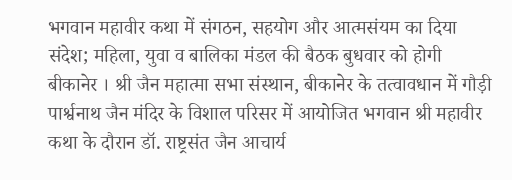भगवान महावीर कथा में संगठन, सहयोग और आत्मसंयम का दिया संदेश; महिला, युवा व बालिका मंडल की बैठक बुधवार को होगी
बीकानेर । श्री जैन महात्मा सभा संस्थान, बीकानेर के तत्वावधान में गौड़ी पार्श्वनाथ जैन मंदिर के विशाल परिसर में आयोजित भगवान श्री महावीर कथा के दौरान डॉ. राष्ट्रसंत जैन आचार्य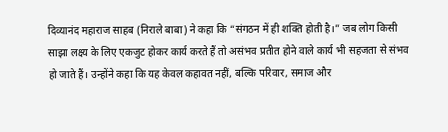दिव्यानंद महाराज साहब (निराले बाबा) ने कहा कि “संगठन में ही शक्ति होती है।” जब लोग किसी साझा लक्ष्य के लिए एकजुट होकर कार्य करते हैं तो असंभव प्रतीत होने वाले कार्य भी सहजता से संभव हो जाते हैं। उन्होंने कहा कि यह केवल कहावत नहीं, बल्कि परिवार, समाज और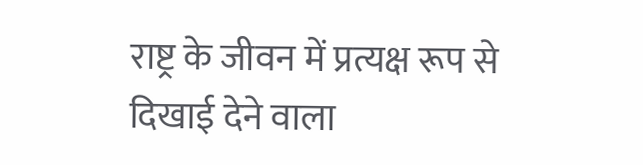राष्ट्र के जीवन में प्रत्यक्ष रूप से दिखाई देने वाला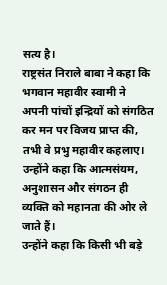सत्य है।
राष्ट्रसंत निराले बाबा ने कहा कि भगवान महावीर स्वामी ने अपनी पांचों इन्द्रियों को संगठित कर मन पर विजय प्राप्त की, तभी वे प्रभु महावीर कहलाए। उन्होंने कहा कि आत्मसंयम, अनुशासन और संगठन ही व्यक्ति को महानता की ओर ले जाते हैं।
उन्होंने कहा कि किसी भी बड़े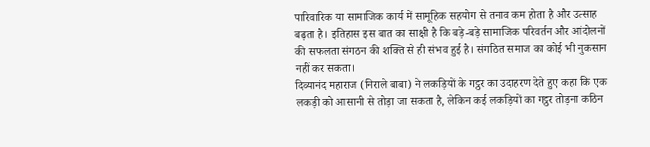पारिवारिक या सामाजिक कार्य में सामूहिक सहयोग से तनाव कम होता है और उत्साह बढ़ता है। इतिहास इस बात का साक्षी है कि बड़े-बड़े सामाजिक परिवर्तन और आंदोलनों की सफलता संगठन की शक्ति से ही संभव हुई है। संगठित समाज का कोई भी नुकसान नहीं कर सकता।
दिव्यानंद महाराज (निराले बाबा) ने लकड़ियों के गट्ठर का उदाहरण देते हुए कहा कि एक लकड़ी को आसानी से तोड़ा जा सकता है, लेकिन कई लकड़ियों का गट्ठर तोड़ना कठिन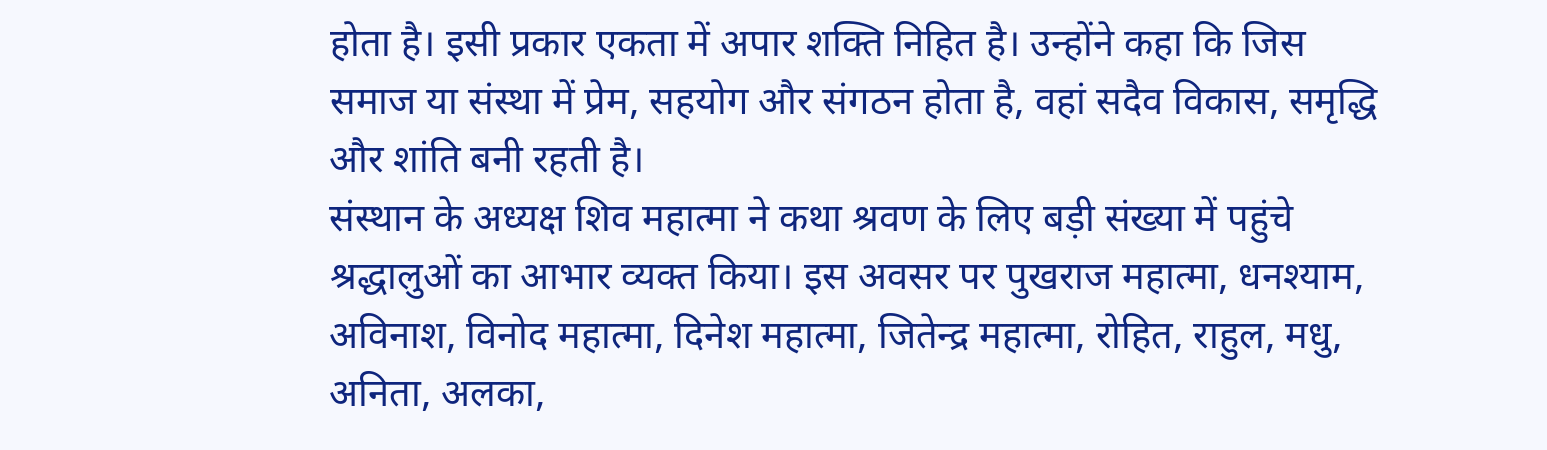होता है। इसी प्रकार एकता में अपार शक्ति निहित है। उन्होंने कहा कि जिस समाज या संस्था में प्रेम, सहयोग और संगठन होता है, वहां सदैव विकास, समृद्धि और शांति बनी रहती है।
संस्थान के अध्यक्ष शिव महात्मा ने कथा श्रवण के लिए बड़ी संख्या में पहुंचे श्रद्धालुओं का आभार व्यक्त किया। इस अवसर पर पुखराज महात्मा, धनश्याम, अविनाश, विनोद महात्मा, दिनेश महात्मा, जितेन्द्र महात्मा, रोहित, राहुल, मधु, अनिता, अलका,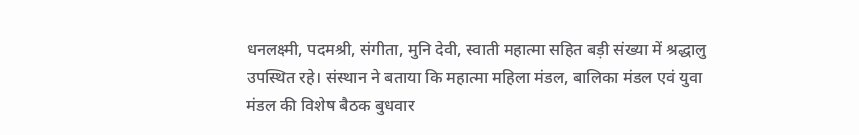धनलक्ष्मी, पदमश्री, संगीता, मुनि देवी, स्वाती महात्मा सहित बड़ी संख्या में श्रद्धालु उपस्थित रहे। संस्थान ने बताया कि महात्मा महिला मंडल, बालिका मंडल एवं युवा मंडल की विशेष बैठक बुधवार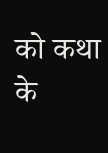को कथा के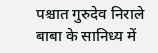पश्चात गुरुदेव निराले बाबा के सानिध्य में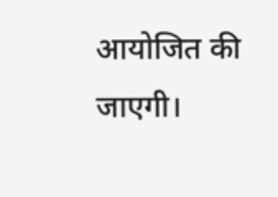आयोजित की जाएगी।